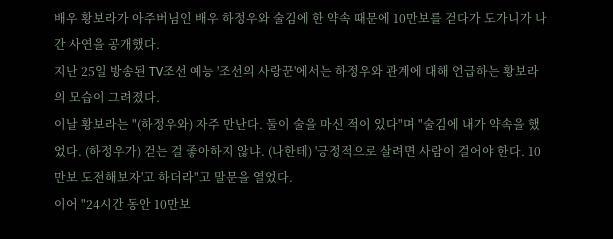배우 황보라가 아주버님인 배우 하정우와 술김에 한 약속 때문에 10만보를 걷다가 도가니가 나간 사연을 공개했다.
지난 25일 방송된 TV조선 예능 '조선의 사랑꾼'에서는 하정우와 관계에 대해 언급하는 황보라의 모습이 그려졌다.
이날 황보라는 "(하정우와) 자주 만난다. 둘이 술을 마신 적이 있다"며 "술김에 내가 약속을 했었다. (하정우가) 걷는 걸 좋아하지 않냐. (나한테) '긍정적으로 살려면 사람이 걸어야 한다. 10만보 도전해보자'고 하더라"고 말문을 열었다.
이어 "24시간 동안 10만보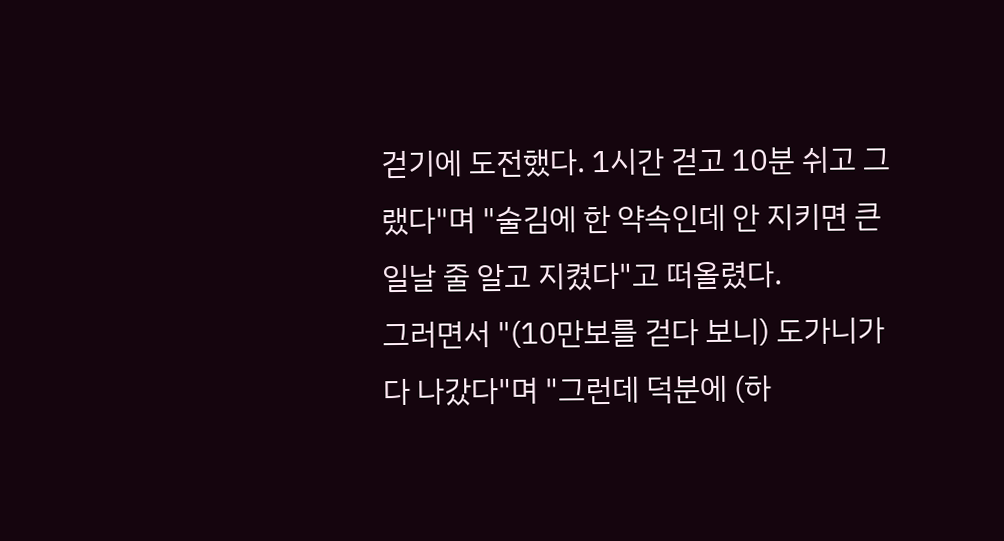걷기에 도전했다. 1시간 걷고 10분 쉬고 그랬다"며 "술김에 한 약속인데 안 지키면 큰일날 줄 알고 지켰다"고 떠올렸다.
그러면서 "(10만보를 걷다 보니) 도가니가 다 나갔다"며 "그런데 덕분에 (하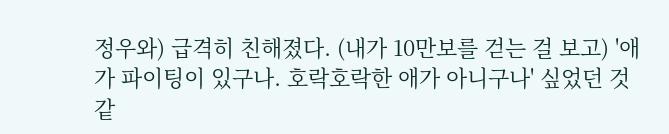정우와) 급격히 친해졌다. (내가 10만보를 걷는 걸 보고) '애가 파이팅이 있구나. 호락호락한 애가 아니구나' 싶었던 것 같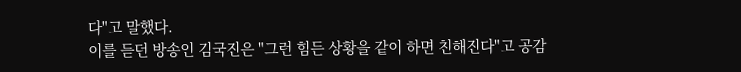다"고 말했다.
이를 듣던 방송인 김국진은 "그런 힘든 상황을 같이 하면 친해진다"고 공감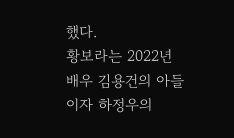했다.
황보라는 2022년 배우 김용건의 아들이자 하정우의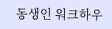동생인 워크하우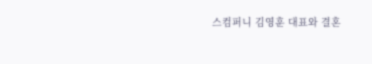스컴퍼니 김영훈 대표와 결혼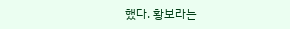했다. 황보라는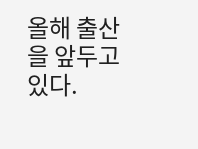올해 출산을 앞두고 있다.